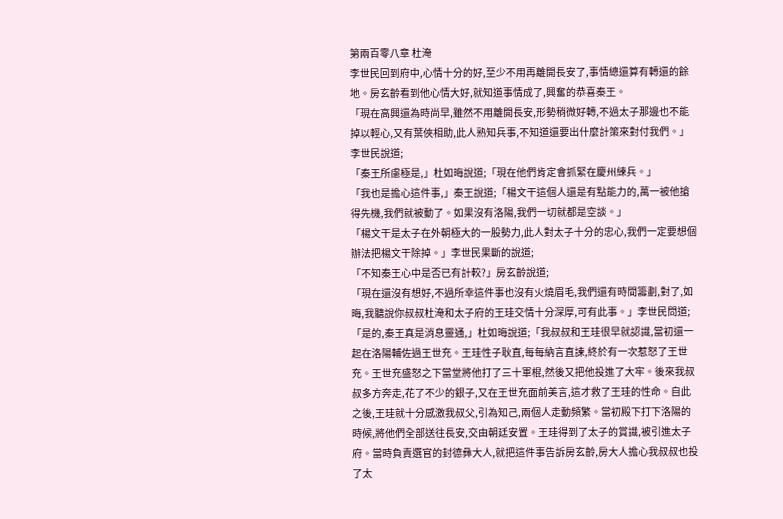第兩百零八章 杜淹
李世民回到府中,心情十分的好,至少不用再離開長安了,事情總還算有轉還的餘地。房玄齡看到他心情大好,就知道事情成了,興奮的恭喜秦王。
「現在高興還為時尚早,雖然不用離開長安,形勢稍微好轉,不過太子那邊也不能掉以輕心,又有葉俠相助,此人熟知兵事,不知道還要出什麼計策來對付我們。」李世民說道;
「秦王所慮極是,」杜如晦說道;「現在他們肯定會抓緊在慶州練兵。」
「我也是擔心這件事,」秦王說道;「楊文干這個人還是有點能力的,萬一被他搶得先機,我們就被動了。如果沒有洛陽,我們一切就都是空談。」
「楊文干是太子在外朝極大的一股勢力,此人對太子十分的忠心,我們一定要想個辦法把楊文干除掉。」李世民果斷的說道;
「不知秦王心中是否已有計較?」房玄齡說道;
「現在還沒有想好,不過所幸這件事也沒有火燒眉毛,我們還有時間籌劃,對了,如晦,我聽說你叔叔杜淹和太子府的王珪交情十分深厚,可有此事。」李世民問道;
「是的,秦王真是消息靈通,」杜如晦說道;「我叔叔和王珪很早就認識,當初還一起在洛陽輔佐過王世充。王珪性子耿直,每每納言直諫,終於有一次惹怒了王世充。王世充盛怒之下當堂將他打了三十軍棍,然後又把他投進了大牢。後來我叔叔多方奔走,花了不少的銀子,又在王世充面前美言,這才救了王珪的性命。自此之後,王珪就十分感激我叔父,引為知己,兩個人走動頻繁。當初殿下打下洛陽的時候,將他們全部送往長安,交由朝廷安置。王珪得到了太子的賞識,被引進太子府。當時負責選官的封德彝大人,就把這件事告訴房玄齡,房大人擔心我叔叔也投了太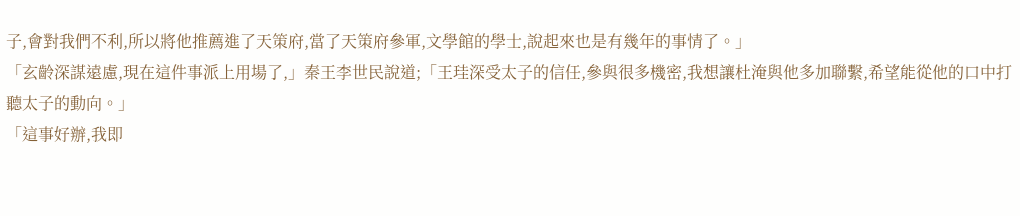子,會對我們不利,所以將他推薦進了天策府,當了天策府參軍,文學館的學士,說起來也是有幾年的事情了。」
「玄齡深謀遠慮,現在這件事派上用場了,」秦王李世民說道;「王珪深受太子的信任,參與很多機密,我想讓杜淹與他多加聯繫,希望能從他的口中打聽太子的動向。」
「這事好辦,我即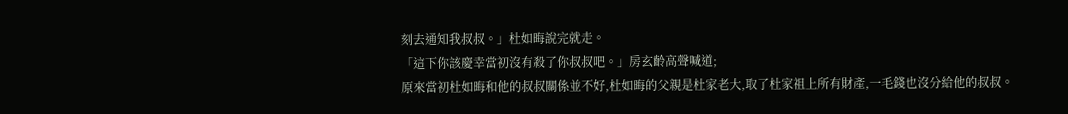刻去通知我叔叔。」杜如晦說完就走。
「這下你該慶幸當初沒有殺了你叔叔吧。」房玄齡高聲喊道;
原來當初杜如晦和他的叔叔關係並不好,杜如晦的父親是杜家老大,取了杜家祖上所有財產,一毛錢也沒分給他的叔叔。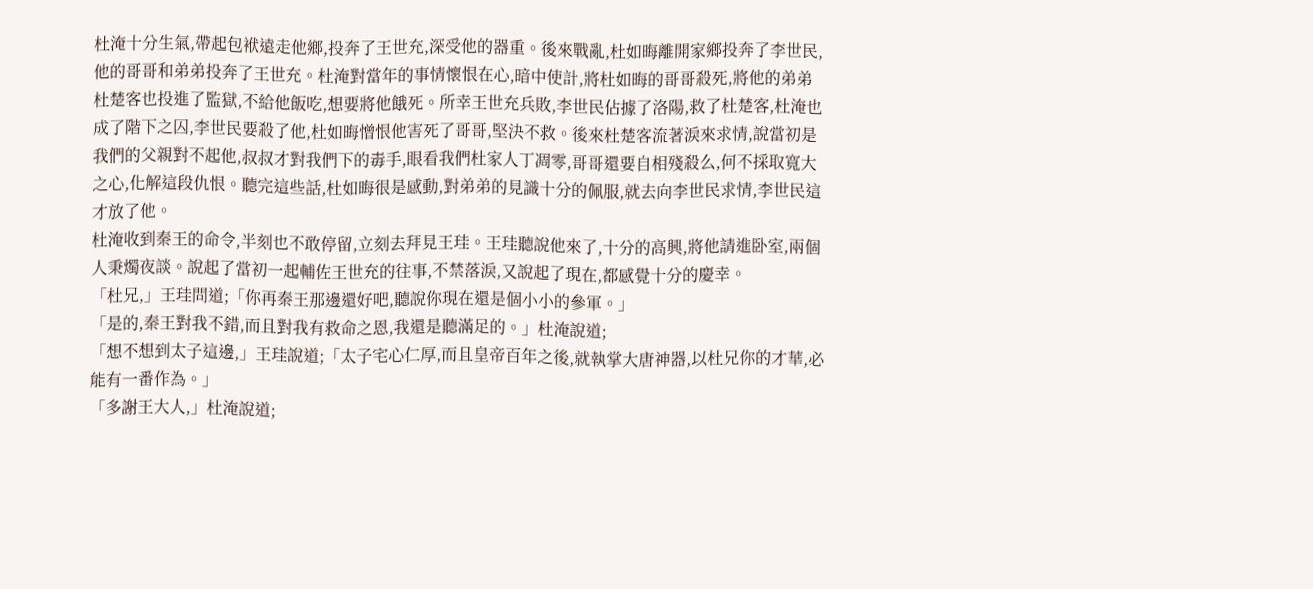杜淹十分生氣,帶起包袱遠走他鄉,投奔了王世充,深受他的器重。後來戰亂,杜如晦離開家鄉投奔了李世民,他的哥哥和弟弟投奔了王世充。杜淹對當年的事情懷恨在心,暗中使計,將杜如晦的哥哥殺死,將他的弟弟杜楚客也投進了監獄,不給他飯吃,想要將他餓死。所幸王世充兵敗,李世民佔據了洛陽,救了杜楚客,杜淹也成了階下之囚,李世民要殺了他,杜如晦憎恨他害死了哥哥,堅決不救。後來杜楚客流著淚來求情,說當初是我們的父親對不起他,叔叔才對我們下的毒手,眼看我們杜家人丁凋零,哥哥還要自相殘殺么,何不採取寬大之心,化解這段仇恨。聽完這些話,杜如晦很是感動,對弟弟的見識十分的佩服,就去向李世民求情,李世民這才放了他。
杜淹收到秦王的命令,半刻也不敢停留,立刻去拜見王珪。王珪聽說他來了,十分的高興,將他請進卧室,兩個人秉燭夜談。說起了當初一起輔佐王世充的往事,不禁落淚,又說起了現在,都感覺十分的慶幸。
「杜兄,」王珪問道;「你再秦王那邊還好吧,聽說你現在還是個小小的參軍。」
「是的,秦王對我不錯,而且對我有救命之恩,我還是聽滿足的。」杜淹說道;
「想不想到太子這邊,」王珪說道;「太子宅心仁厚,而且皇帝百年之後,就執掌大唐神器,以杜兄你的才華,必能有一番作為。」
「多謝王大人,」杜淹說道;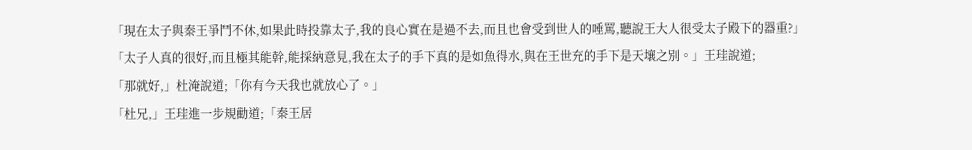「現在太子與秦王爭鬥不休,如果此時投靠太子,我的良心實在是過不去,而且也會受到世人的唾罵,聽說王大人很受太子殿下的器重?」
「太子人真的很好,而且極其能幹,能採納意見,我在太子的手下真的是如魚得水,與在王世充的手下是天壤之別。」王珪說道;
「那就好,」杜淹說道;「你有今天我也就放心了。」
「杜兄,」王珪進一步規勸道;「秦王居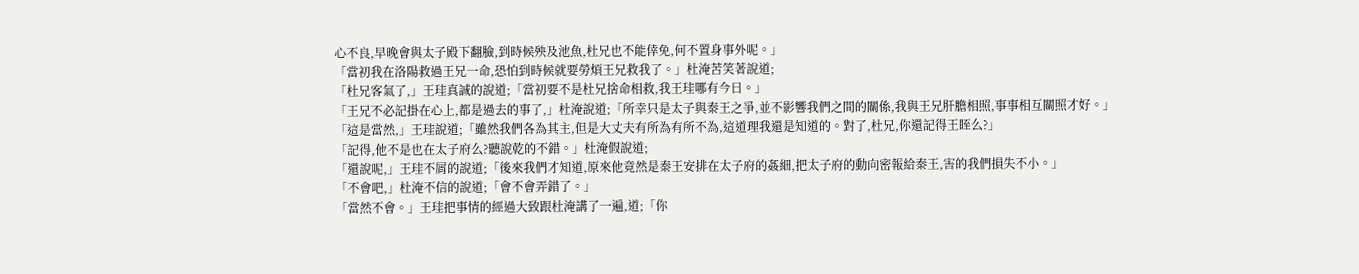心不良,早晚會與太子殿下翻臉,到時候殃及池魚,杜兄也不能倖免,何不置身事外呢。」
「當初我在洛陽救過王兄一命,恐怕到時候就要勞煩王兄救我了。」杜淹苦笑著說道;
「杜兄客氣了,」王珪真誠的說道;「當初要不是杜兄捨命相救,我王珪哪有今日。」
「王兄不必記掛在心上,都是過去的事了,」杜淹說道;「所幸只是太子與秦王之爭,並不影響我們之間的關係,我與王兄肝膽相照,事事相互關照才好。」
「這是當然,」王珪說道;「雖然我們各為其主,但是大丈夫有所為有所不為,這道理我還是知道的。對了,杜兄,你還記得王眰么?」
「記得,他不是也在太子府么?聽說乾的不錯。」杜淹假說道;
「還說呢,」王珪不屑的說道;「後來我們才知道,原來他竟然是秦王安排在太子府的姦細,把太子府的動向密報給秦王,害的我們損失不小。」
「不會吧,」杜淹不信的說道;「會不會弄錯了。」
「當然不會。」王珪把事情的經過大致跟杜淹講了一遍,道;「你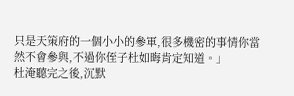只是天策府的一個小小的參軍,很多機密的事情你當然不會參與,不過你侄子杜如晦肯定知道。」
杜淹聽完之後,沉默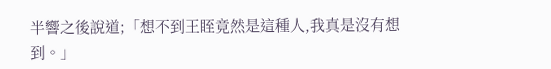半響之後說道;「想不到王眰竟然是這種人,我真是沒有想到。」